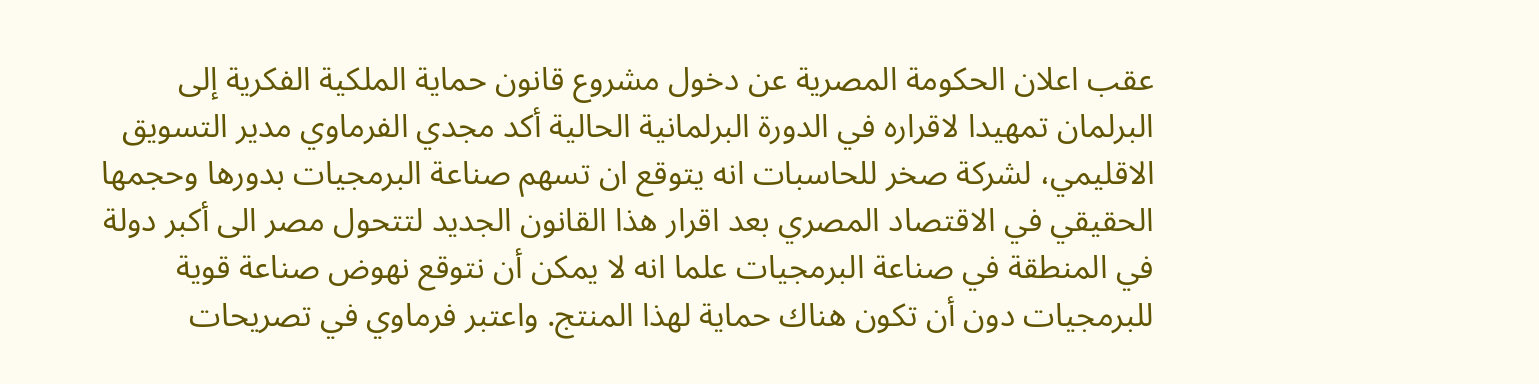عقب اعلان الحكومة المصرية عن دخول مشروع قانون حماية الملكية الفكرية إلى البرلمان تمهيدا لاقراره في الدورة البرلمانية الحالية أكد مجدي الفرماوي مدير التسويق الاقليمي، لشركة صخر للحاسبات انه يتوقع ان تسهم صناعة البرمجيات بدورها وحجمها الحقيقي في الاقتصاد المصري بعد اقرار هذا القانون الجديد لتتحول مصر الى أكبر دولة في المنطقة في صناعة البرمجيات علما انه لا يمكن أن نتوقع نهوض صناعة قوية للبرمجيات دون أن تكون هناك حماية لهذا المنتج. واعتبر فرماوي في تصريحات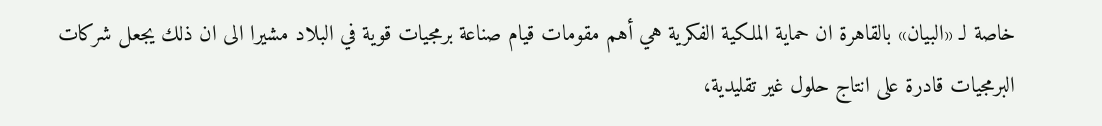خاصة لـ «البيان» بالقاهرة ان حماية الملكية الفكرية هي أهم مقومات قيام صناعة برمجيات قوية في البلاد مشيرا الى ان ذلك يجعل شركات البرمجيات قادرة على انتاج حلول غير تقليدية،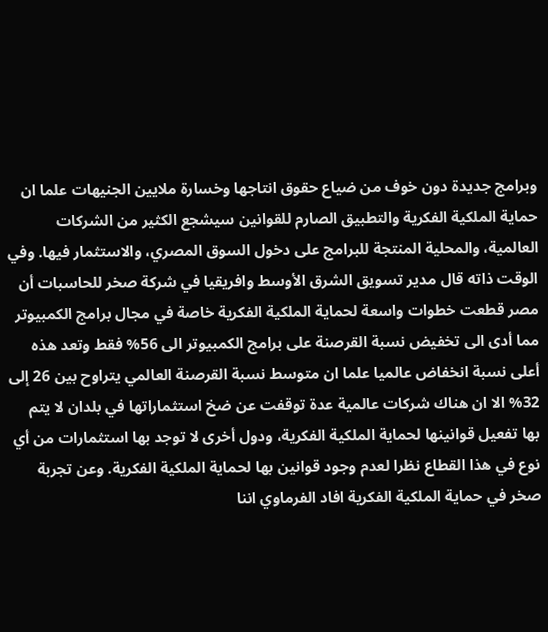وبرامج جديدة دون خوف من ضياع حقوق انتاجها وخسارة ملايين الجنيهات علما ان حماية الملكية الفكرية والتطبيق الصارم للقوانين سيشجع الكثير من الشركات العالمية، والمحلية المنتجة للبرامج على دخول السوق المصري، والاستثمار فيها. وفي الوقت ذاته قال مدير تسويق الشرق الأوسط وافريقيا في شركة صخر للحاسبات أن مصر قطعت خطوات واسعة لحماية الملكية الفكرية خاصة في مجال برامج الكمبيوتر مما أدى الى تخفيض نسبة القرصنة على برامج الكمبيوتر الى 56% فقط وتعد هذه أعلى نسبة انخفاض عالميا علما ان متوسط نسبة القرصنة العالمي يتراوح بين 26 إلى 32% الا ان هناك شركات عالمية عدة توقفت عن ضخ استثماراتها في بلدان لا يتم بها تفعيل قوانينها لحماية الملكية الفكرية، ودول أخرى لا توجد بها استثمارات من أي نوع في هذا القطاع نظرا لعدم وجود قوانين بها لحماية الملكية الفكرية. وعن تجربة صخر في حماية الملكية الفكرية افاد الفرماوي اننا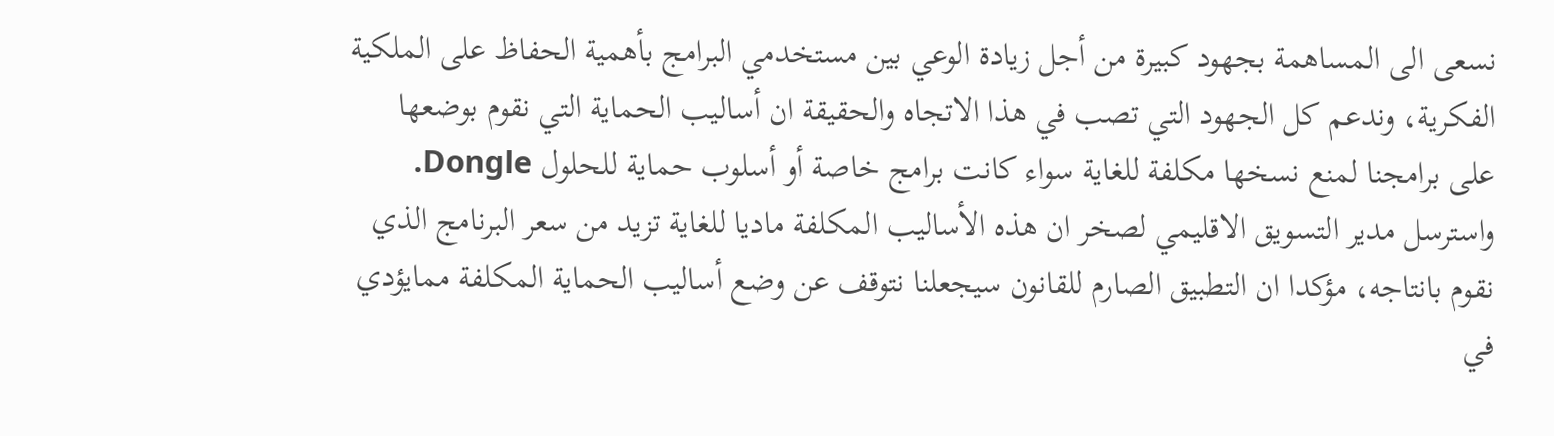نسعى الى المساهمة بجهود كبيرة من أجل زيادة الوعي بين مستخدمي البرامج بأهمية الحفاظ على الملكية الفكرية، وندعم كل الجهود التي تصب في هذا الاتجاه والحقيقة ان أساليب الحماية التي نقوم بوضعها على برامجنا لمنع نسخها مكلفة للغاية سواء كانت برامج خاصة أو أسلوب حماية للحلول Dongle. واسترسل مدير التسويق الاقليمي لصخر ان هذه الأساليب المكلفة ماديا للغاية تزيد من سعر البرنامج الذي نقوم بانتاجه، مؤكدا ان التطبيق الصارم للقانون سيجعلنا نتوقف عن وضع أساليب الحماية المكلفة ممايؤدي في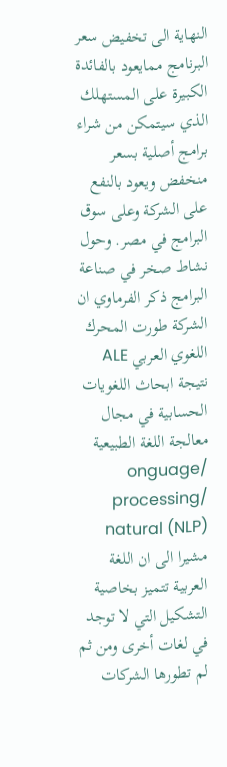النهاية الى تخفيض سعر البرنامج ممايعود بالفائدة الكبيرة على المستهلك الذي سيتمكن من شراء برامج أصلية بسعر منخفض ويعود بالنفع على الشركة وعلى سوق البرامج في مصر. وحول نشاط صخر في صناعة البرامج ذكر الفرماوي ان الشركة طورت المحرك اللغوي العربي ALE نتيجة ابحاث اللغويات الحسابية في مجال معالجة اللغة الطبيعية onguage/ processing/ natural (NLP) مشيرا الى ان اللغة العربية تتميز بخاصية التشكيل التي لا توجد في لغات أخرى ومن ثم لم تطورها الشركات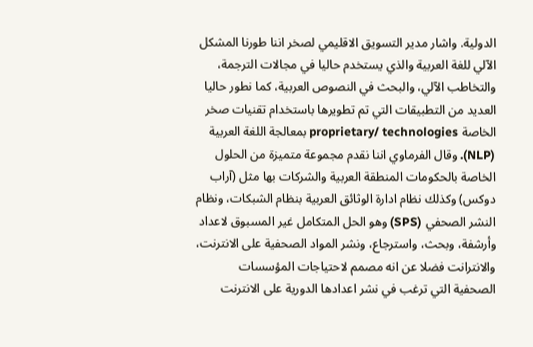الدولية. واشار مدير التسويق الاقليمي لصخر اننا طورنا المشكل الآلي للغة العربية والذي يستخدم حاليا في مجالات الترجمة، والتخاطب الآلي، والبحث في النصوص العربية، كما نطور حاليا العديد من التطبيقات التي تم تطويرها باستخدام تقنيات صخر الخاصة proprietary/ technologies بمعالجة اللغة العربية (NLP). وقال الفرماوي اننا نقدم مجموعة متميزة من الحلول الخاصة بالحكومات المنطقة العربية والشركات بها مثل (آراب دوكس) وكذلك نظام ادارة الوثائق العربية بنظام الشبكات، ونظام النشر الصحفي (SPS) وهو الحل المتكامل غير المسبوق لاعداد وأرشفة، وبحث، واسترجاع، ونشر المواد الصحفية على الانترنت، والانترانت فضلا عن انه مصمم لاحتياجات المؤسسات الصحفية التي ترغب في نشر اعدادها الدورية على الانترنت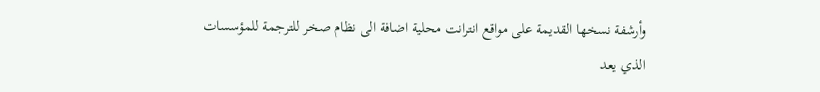وأرشفة نسخها القديمة على مواقع انترانت محلية اضافة الى نظام صخر للترجمة للمؤسسات الذي يعد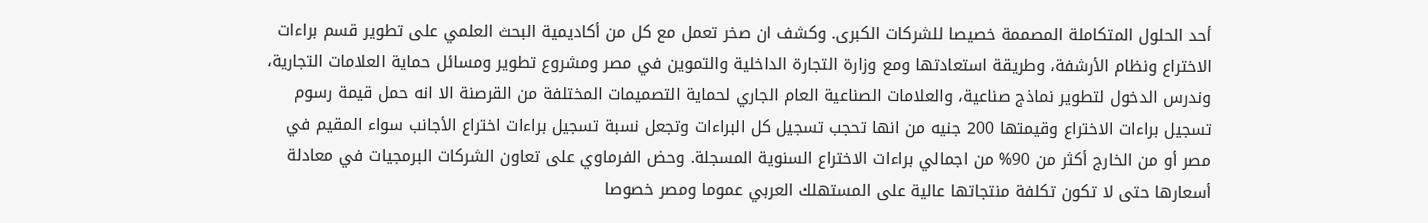أحد الحلول المتكاملة المصممة خصيصا للشركات الكبرى. وكشف ان صخر تعمل مع كل من أكاديمية البحث العلمي على تطوير قسم براءات الاختراع ونظام الأرشفة، وطريقة استعادتها ومع وزارة التجارة الداخلية والتموين في مصر ومشروع تطوير ومسائل حماية العلامات التجارية، وندرس الدخول لتطوير نماذج صناعية، والعلامات الصناعية العام الجاري لحماية التصميمات المختلفة من القرصنة الا انه حمل قيمة رسوم تسجيل براءات الاختراع وقيمتها 200 جنيه من انها تحجب تسجيل كل البراءات وتجعل نسبة تسجيل براءات اختراع الأجانب سواء المقيم في مصر أو من الخارج أكثر من 90% من اجمالي براءات الاختراع السنوية المسجلة. وحض الفرماوي على تعاون الشركات البرمجيات في معادلة أسعارها حتى لا تكون تكلفة منتجاتها عالية على المستهلك العربي عموما ومصر خصوصا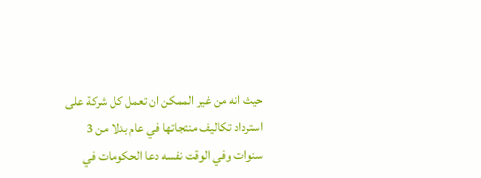حيث انه من غير الممكن ان تعمل كل شركة على استرداد تكاليف منتجاتها في عام بدلا من 3 سنوات وفي الوقت نفسه دعا الحكومات في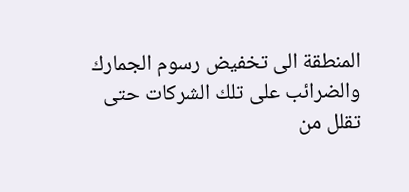المنطقة الى تخفيض رسوم الجمارك والضرائب على تلك الشركات حتى تقلل من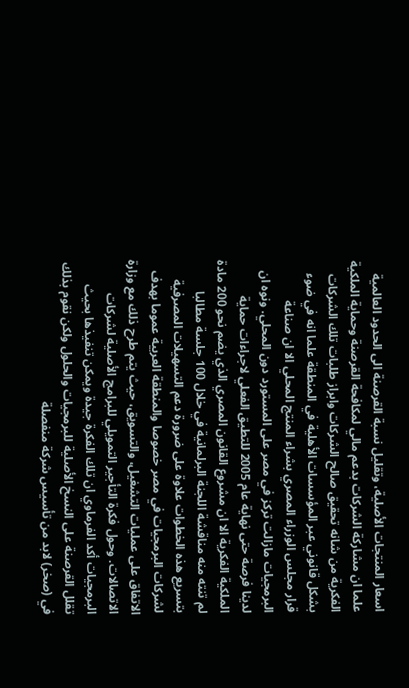اسعار المنتجات الأصلية، وتقليل نسبة القرصنة الى الحدود العالمية علما ان مشاركة الشركات بدعم مالي لمكافحة القرصنة وحماية الملكية الفكرية من شانه تحقيق صالح الشركات وابراز طلبات تلك الشركات بشكل قانوني عبر المؤسسات الأهلية في المنطقة علما انه في ضوء قرار مجلس الوزراء المصري بشراء المنتج المحلي الا ان صناعة البرمجيات مازالت تركز في مصر على المستورد دون المحلي. ونوه ان لدينا فرصة حتى نهاية عام 2005 للتطيق الفعلي لاجراءات حماية الملكية الفكرية الا ان مشروع القانون المصري الذي يضم نحو 200 مادة لم تنته منه مناقشة اللجنة البرلمانية في خلال 100 جلسة مطالبا بتسريع هذه الخطوات علاوة على ضرورة دعم التسهيلات المصرفية لشركات البرمجيات في مصر خصوصا والمنطقة العربية عموما بهدف الاتفاق على عمليات التشغيل، والتسويق، حيث يتم طرح ذلك مع وزارة الاتصالات. وحول فكرة التأجير التمويلي للبرامج الأصلية لشركات البرمجيات أكد الفرماوي ان تلك الفكرة جيدة ويمكن تنفيذها بحيث تقلل القرصنة على النسخ الأصلية للبرمجيات والحلول ولكن نقوم بذلك في (صخر) لابد من تأسيس شركة منفصلة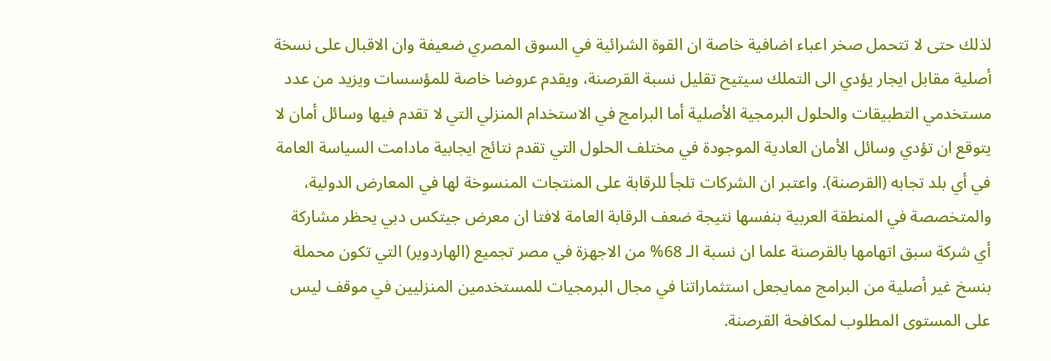لذلك حتى لا تتحمل صخر اعباء اضافية خاصة ان القوة الشرائية في السوق المصري ضعيفة وان الاقبال على نسخة أصلية مقابل ايجار يؤدي الى التملك سيتيح تقليل نسبة القرصنة، ويقدم عروضا خاصة للمؤسسات ويزيد من عدد مستخدمي التطبيقات والحلول البرمجية الأصلية أما البرامج في الاستخدام المنزلي التي لا تقدم فيها وسائل أمان لا يتوقع ان تؤدي وسائل الأمان العادية الموجودة في مختلف الحلول التي تقدم نتائج ايجابية مادامت السياسة العامة في أي بلد تجابه (القرصنة). واعتبر ان الشركات تلجأ للرقابة على المنتجات المنسوخة لها في المعارض الدولية، والمتخصصة في المنطقة العربية بنفسها نتيجة ضعف الرقابة العامة لافتا ان معرض جيتكس دبي يحظر مشاركة أي شركة سبق اتهامها بالقرصنة علما ان نسبة الـ 68% من الاجهزة في مصر تجميع (الهاردوير) التي تكون محملة بنسخ غير أصلية من البرامج ممايجعل استثماراتنا في مجال البرمجيات للمستخدمين المنزليين في موقف ليس على المستوى المطلوب لمكافحة القرصنة.